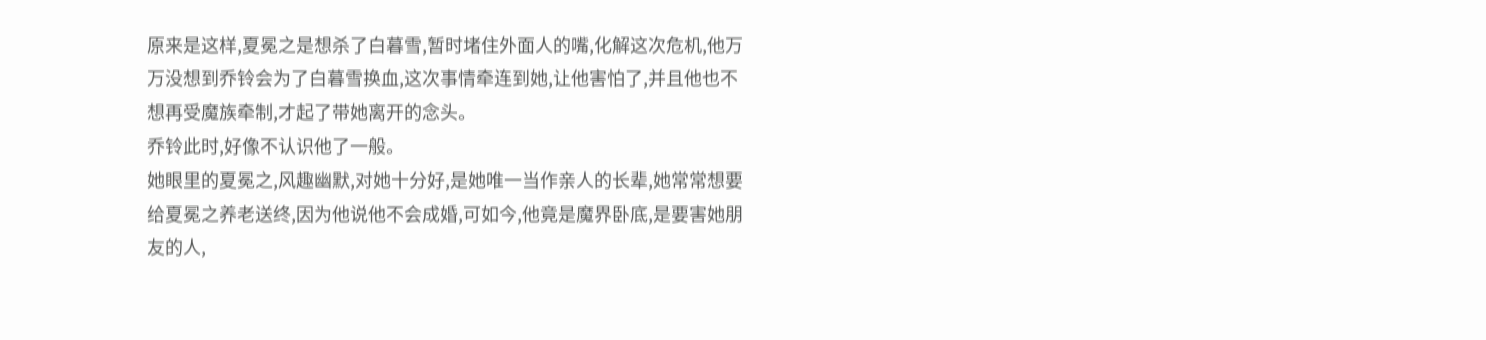原来是这样,夏冕之是想杀了白暮雪,暂时堵住外面人的嘴,化解这次危机,他万万没想到乔铃会为了白暮雪换血,这次事情牵连到她,让他害怕了,并且他也不想再受魔族牵制,才起了带她离开的念头。
乔铃此时,好像不认识他了一般。
她眼里的夏冕之,风趣幽默,对她十分好,是她唯一当作亲人的长辈,她常常想要给夏冕之养老送终,因为他说他不会成婚,可如今,他竟是魔界卧底,是要害她朋友的人,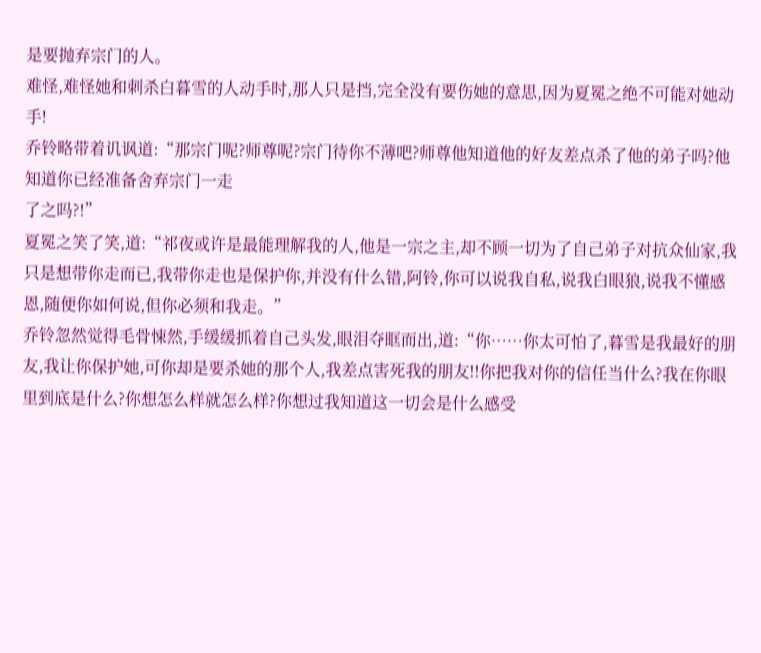是要抛弃宗门的人。
难怪,难怪她和刺杀白暮雪的人动手时,那人只是挡,完全没有要伤她的意思,因为夏冕之绝不可能对她动手!
乔铃略带着讥讽道:“那宗门呢?师尊呢?宗门待你不薄吧?师尊他知道他的好友差点杀了他的弟子吗?他知道你已经准备舍弃宗门一走
了之吗?!”
夏冕之笑了笑,道:“祁夜或许是最能理解我的人,他是一宗之主,却不顾一切为了自己弟子对抗众仙家,我只是想带你走而已,我带你走也是保护你,并没有什么错,阿铃,你可以说我自私,说我白眼狼,说我不懂感恩,随便你如何说,但你必须和我走。”
乔铃忽然觉得毛骨悚然,手缓缓抓着自己头发,眼泪夺眶而出,道:“你……你太可怕了,暮雪是我最好的朋友,我让你保护她,可你却是要杀她的那个人,我差点害死我的朋友!!你把我对你的信任当什么?我在你眼里到底是什么?你想怎么样就怎么样?你想过我知道这一切会是什么感受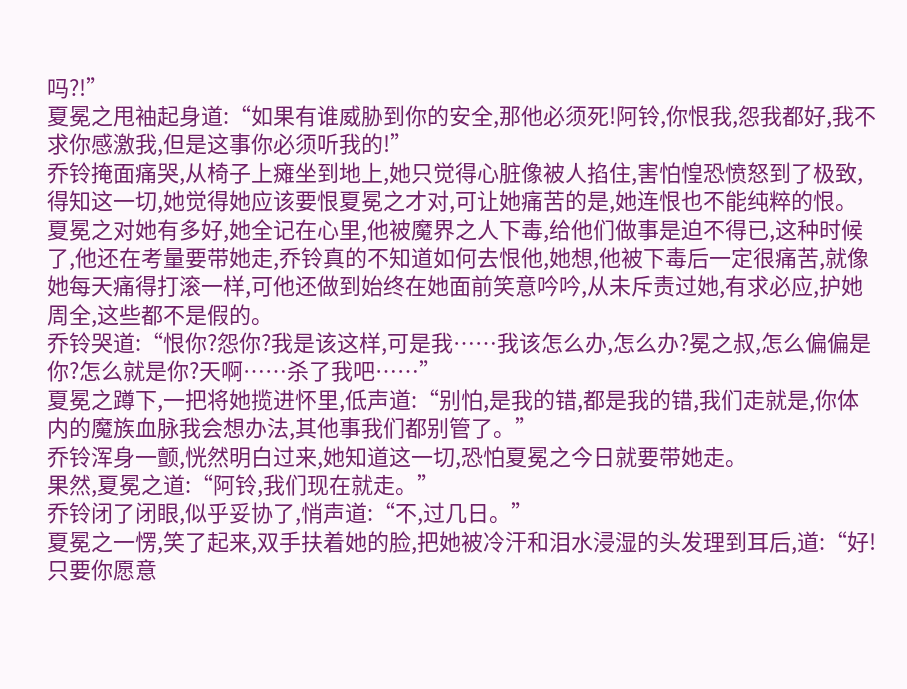吗?!”
夏冕之甩袖起身道:“如果有谁威胁到你的安全,那他必须死!阿铃,你恨我,怨我都好,我不求你感激我,但是这事你必须听我的!”
乔铃掩面痛哭,从椅子上瘫坐到地上,她只觉得心脏像被人掐住,害怕惶恐愤怒到了极致,得知这一切,她觉得她应该要恨夏冕之才对,可让她痛苦的是,她连恨也不能纯粹的恨。
夏冕之对她有多好,她全记在心里,他被魔界之人下毒,给他们做事是迫不得已,这种时候了,他还在考量要带她走,乔铃真的不知道如何去恨他,她想,他被下毒后一定很痛苦,就像她每天痛得打滚一样,可他还做到始终在她面前笑意吟吟,从未斥责过她,有求必应,护她周全,这些都不是假的。
乔铃哭道:“恨你?怨你?我是该这样,可是我……我该怎么办,怎么办?冕之叔,怎么偏偏是你?怎么就是你?天啊……杀了我吧……”
夏冕之蹲下,一把将她揽进怀里,低声道:“别怕,是我的错,都是我的错,我们走就是,你体内的魔族血脉我会想办法,其他事我们都别管了。”
乔铃浑身一颤,恍然明白过来,她知道这一切,恐怕夏冕之今日就要带她走。
果然,夏冕之道:“阿铃,我们现在就走。”
乔铃闭了闭眼,似乎妥协了,悄声道:“不,过几日。”
夏冕之一愣,笑了起来,双手扶着她的脸,把她被冷汗和泪水浸湿的头发理到耳后,道:“好!只要你愿意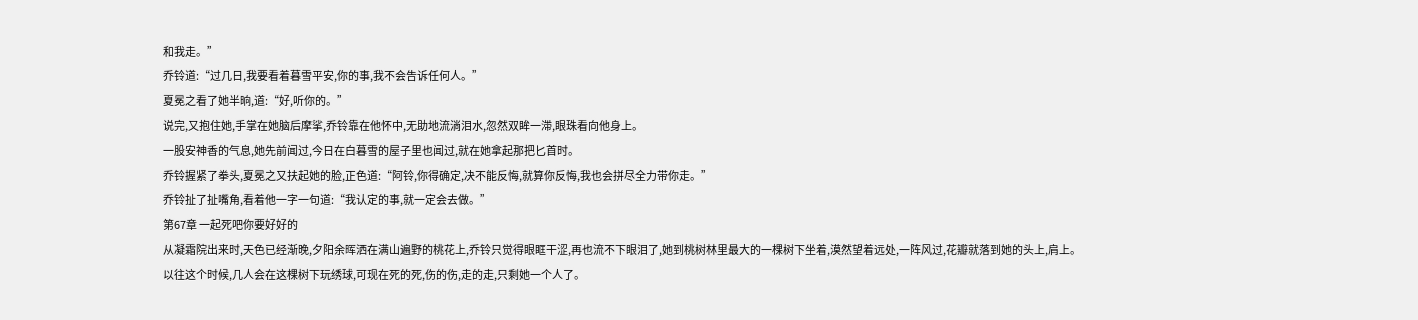和我走。”
乔铃道:“过几日,我要看着暮雪平安,你的事,我不会告诉任何人。”
夏冕之看了她半晌,道:“好,听你的。”
说完,又抱住她,手掌在她脑后摩挲,乔铃靠在他怀中,无助地流淌泪水,忽然双眸一滞,眼珠看向他身上。
一股安神香的气息,她先前闻过,今日在白暮雪的屋子里也闻过,就在她拿起那把匕首时。
乔铃握紧了拳头,夏冕之又扶起她的脸,正色道:“阿铃,你得确定,决不能反悔,就算你反悔,我也会拼尽全力带你走。”
乔铃扯了扯嘴角,看着他一字一句道:“我认定的事,就一定会去做。”
第67章 一起死吧你要好好的
从凝霜院出来时,天色已经渐晚,夕阳余晖洒在满山遍野的桃花上,乔铃只觉得眼眶干涩,再也流不下眼泪了,她到桃树林里最大的一棵树下坐着,漠然望着远处,一阵风过,花瓣就落到她的头上,肩上。
以往这个时候,几人会在这棵树下玩绣球,可现在死的死,伤的伤,走的走,只剩她一个人了。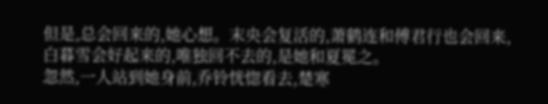但是,总会回来的,她心想。末央会复活的,萧鹤连和傅君行也会回来,白暮雪会好起来的,唯独回不去的,是她和夏冕之。
忽然,一人站到她身前,乔铃恍惚看去,楚寒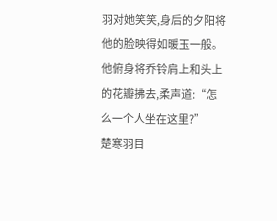羽对她笑笑,身后的夕阳将他的脸映得如暖玉一般。他俯身将乔铃肩上和头上的花瓣拂去,柔声道:“怎么一个人坐在这里?”
楚寒羽目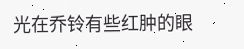光在乔铃有些红肿的眼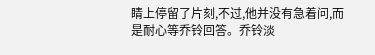睛上停留了片刻,不过,他并没有急着问,而是耐心等乔铃回答。乔铃淡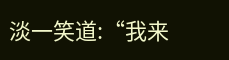淡一笑道:“我来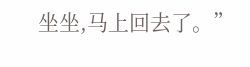坐坐,马上回去了。”